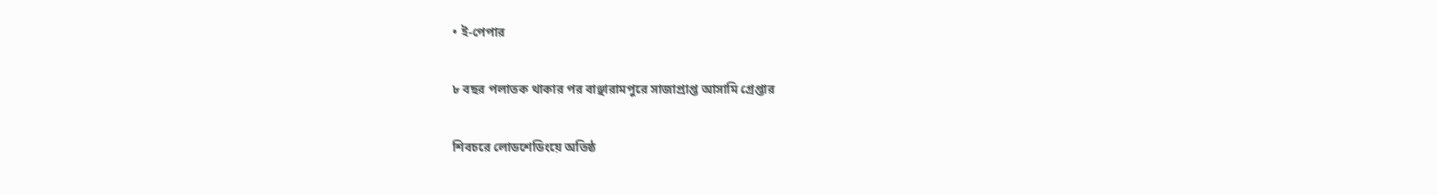• ই-পেপার

৮ বছর পলাতক থাকার পর বাঞ্ছারামপুরে সাজাপ্রাপ্ত আসামি গ্রেপ্তার

শিবচরে লোডশেডিংয়ে অতিষ্ঠ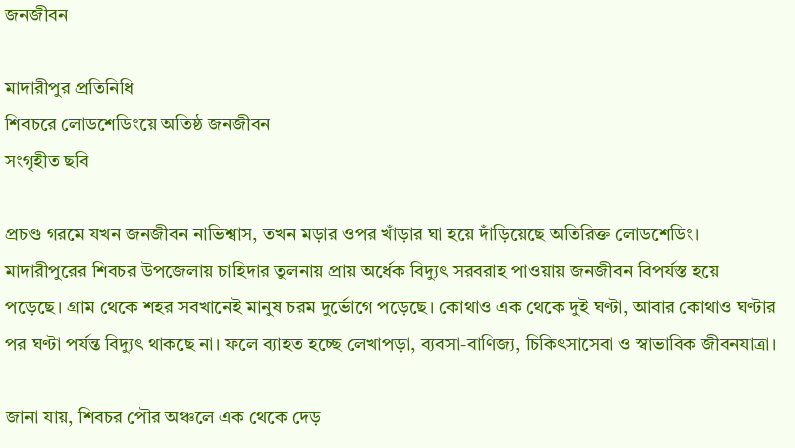জনজীবন

মাদারীপুর প্রতিনিধি
শিবচরে লোডশেডিংয়ে অতিষ্ঠ জনজীবন
সংগৃহীত ছবি

প্রচণ্ড গরমে যখন জনজীবন নাভিশ্বাস, তখন মড়ার ওপর খাঁড়ার ঘা হয়ে দাঁড়িয়েছে অতিরিক্ত লোডশেডিং। মাদারীপুরের শিবচর উপজেলায় চাহিদার তুলনায় প্রায় অর্ধেক বিদ্যুৎ সরবরাহ পাওয়ায় জনজীবন বিপর্যস্ত হয়ে পড়েছে। গ্রাম থেকে শহর সবখানেই মানুষ চরম দুর্ভোগে পড়েছে। কোথাও এক থেকে দুই ঘণ্টা, আবার কোথাও ঘণ্টার পর ঘণ্টা পর্যন্ত বিদ্যুৎ থাকছে না। ফলে ব্যাহত হচ্ছে লেখাপড়া, ব্যবসা-বাণিজ্য, চিকিৎসাসেবা ও স্বাভাবিক জীবনযাত্রা।

জানা যায়, শিবচর পৌর অঞ্চলে এক থেকে দেড়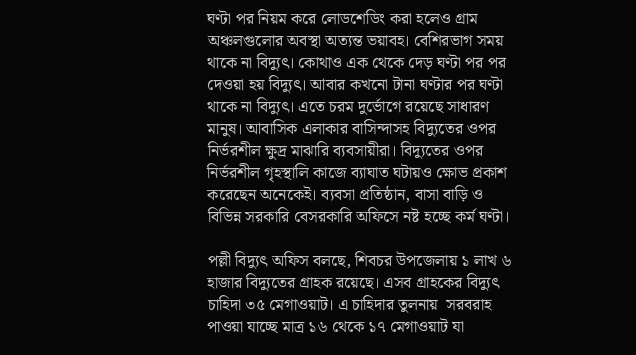ঘণ্টা পর নিয়ম করে লোডশেডিং করা হলেও গ্রাম অঞ্চলগুলোর অবস্থা অত্যন্ত ভয়াবহ। বেশিরভাগ সময় থাকে না বিদ্যুৎ। কোথাও এক থেকে দেড় ঘণ্টা পর পর দেওয়া হয় বিদ্যুৎ। আবার কখনো টানা ঘণ্টার পর ঘণ্টা থাকে না বিদ্যুৎ। এতে চরম দুর্ভোগে রয়েছে সাধারণ মানুষ। আবাসিক এলাকার বাসিন্দাসহ বিদ্যুতের ওপর নির্ভরশীল ক্ষুদ্র মাঝারি ব্যবসায়ীরা। বিদ্যুতের ওপর নির্ভরশীল গৃহস্থালি কাজে ব্যাঘাত ঘটায়ও ক্ষোভ প্রকাশ করেছেন অনেকেই। ব্যবসা প্রতিষ্ঠান, বাসা বাড়ি ও বিভিন্ন সরকারি বেসরকারি অফিসে নষ্ট হচ্ছে কর্ম ঘণ্টা।

পল্লী বিদ্যুৎ অফিস বলছে, শিবচর উপজেলায় ১ লাখ ৬ হাজার বিদ্যুতের গ্রাহক রয়েছে। এসব গ্রাহকের বিদ্যুৎ চাহিদা ৩৫ মেগাওয়াট। এ চাহিদার তুলনায়  সরবরাহ পাওয়া যাচ্ছে মাত্র ১৬ থেকে ১৭ মেগাওয়াট যা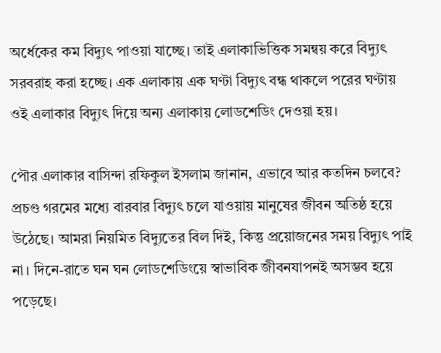অর্ধেকের কম বিদ্যুৎ পাওয়া যাচ্ছে। তাই এলাকাভিত্তিক সমন্বয় করে বিদ্যুৎ সরবরাহ করা হচ্ছে। এক এলাকায় এক ঘণ্টা বিদ্যুৎ বন্ধ থাকলে পরের ঘণ্টায় ওই এলাকার বিদ্যুৎ দিয়ে অন্য এলাকায় লোডশেডিং দেওয়া হয়।

পৌর এলাকার বাসিন্দা রফিকুল ইসলাম জানান, এভাবে আর কতদিন চলবে? প্রচণ্ড গরমের মধ্যে বারবার বিদ্যুৎ চলে যাওয়ায় মানুষের জীবন অতিষ্ঠ হয়ে উঠেছে। আমরা নিয়মিত বিদ্যুতের বিল দিই, কিন্তু প্রয়োজনের সময় বিদ্যুৎ পাই না। দিনে-রাতে ঘন ঘন লোডশেডিংয়ে স্বাভাবিক জীবনযাপনই অসম্ভব হয়ে পড়েছে।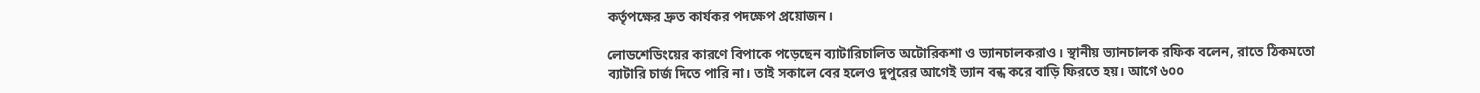কর্তৃপক্ষের দ্রুত কার্যকর পদক্ষেপ প্রয়োজন।

লোডশেডিংয়ের কারণে বিপাকে পড়েছেন ব্যাটারিচালিত অটোরিকশা ও ভ্যানচালকরাও। স্থানীয় ভ্যানচালক রফিক বলেন, রাতে ঠিকমতো ব্যাটারি চার্জ দিতে পারি না। তাই সকালে বের হলেও দুপুরের আগেই ভ্যান বন্ধ করে বাড়ি ফিরতে হয়। আগে ৬০০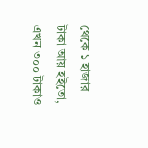থেকে ১ হাজার টাকা আয় হইতো, এখন ৩০০ টাকাও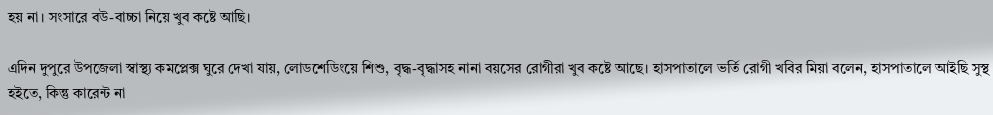হয় না। সংসারে বউ-বাচ্চা নিয়ে খুব কষ্টে আছি।

এদিন দুপুরে উপজেলা স্বাস্থ্য কমপ্লেক্স ঘুরে দেখা যায়, লোডশেডিংয়ে শিশু, বৃদ্ধ-বৃদ্ধাসহ নানা বয়সের রোগীরা খুব কষ্টে আছে। হাসপাতালে ভর্তি রোগী খবির মিয়া বলেন, হাসপাতালে আইছি সুস্থ হইতে, কিন্তু কারেন্ট না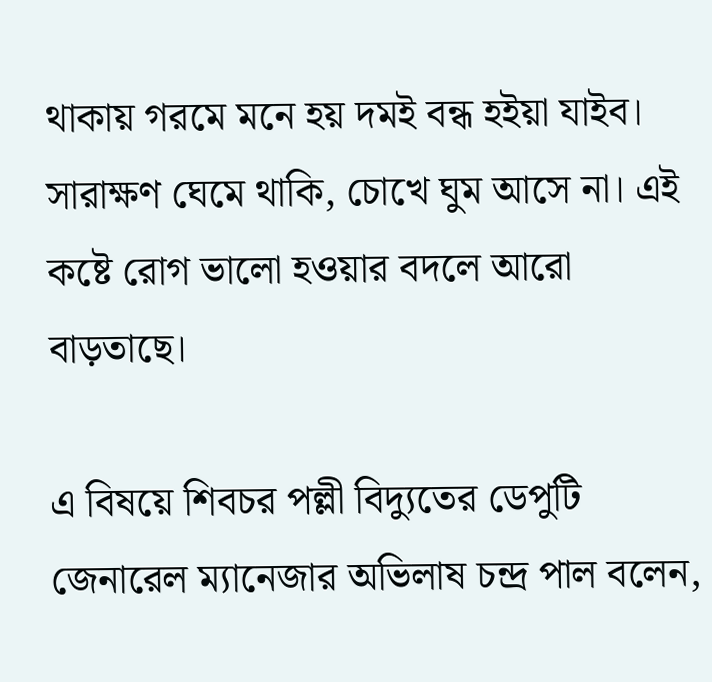থাকায় গরমে মনে হয় দমই বন্ধ হইয়া যাইব। সারাক্ষণ ঘেমে থাকি, চোখে ঘুম আসে না। এই কষ্টে রোগ ভালো হওয়ার বদলে আরো বাড়তাছে।

এ বিষয়ে শিবচর পল্লী বিদ্যুতের ডেপুটি জেনারেল ম্যানেজার অভিলাষ চন্দ্র পাল বলেন,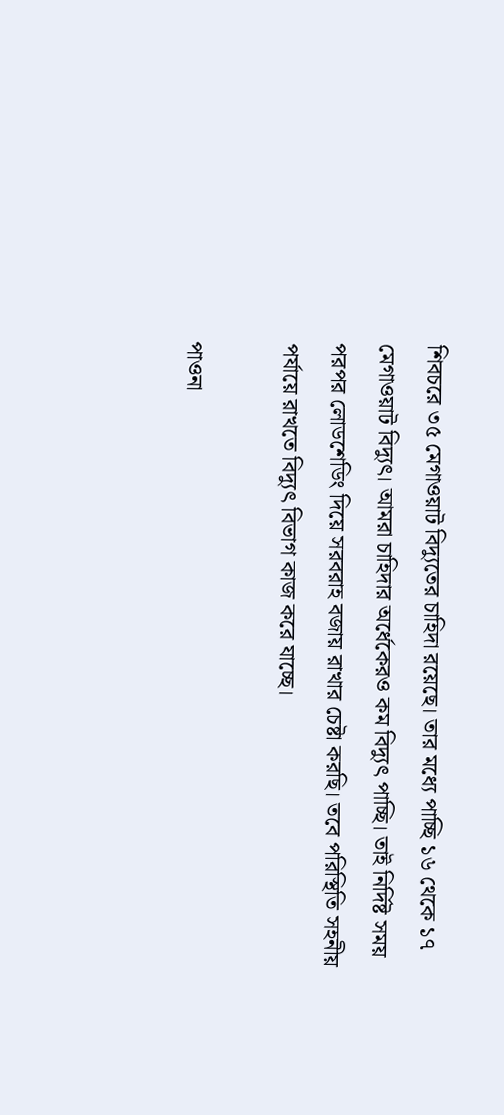শিবচরে ৩৫ মেগাওয়াট বিদ্যুতের চাহিদা রয়েছে। তার মধ্যে পাচ্ছি ১৬ থেকে ১৭ মেগাওয়াট বিদ্যুৎ। আমরা চাহিদার অর্ধেকেরও কম বিদ্যুৎ পাচ্ছি। তাই নির্দিষ্ট সময় পরপর লোডশেডিং দিয়ে সরবরাহ বজায় রাখার চেষ্টা করছি। তবে পরিস্থিতি সহনীয় পর্যায়ে রাখতে বিদ্যুৎ বিভাগ কাজ করে যাচ্ছে।

পাওনা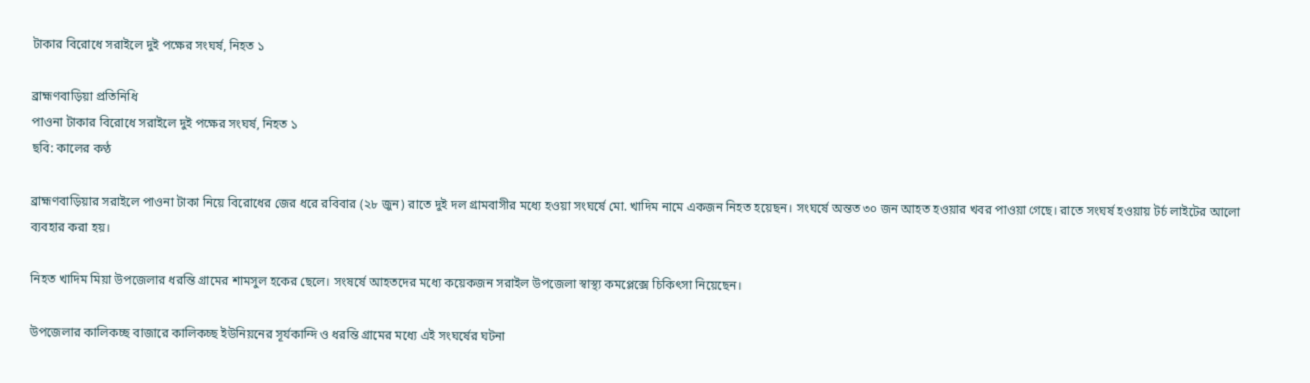টাকার বিরোধে সরাইলে দুই পক্ষের সংঘর্ষ, নিহত ১

ব্রাহ্মণবাড়িয়া প্রতিনিধি
পাওনা টাকার বিরোধে সরাইলে দুই পক্ষের সংঘর্ষ, নিহত ১
ছবি: কালের কণ্ঠ

ব্রাহ্মণবাড়িয়ার সরাইলে পাওনা টাকা নিয়ে বিরোধের জের ধরে রবিবার (২৮ জুন) রাতে দুই দল গ্রামবাসীর মধ্যে হওয়া সংঘর্ষে মো. খাদিম নামে একজন নিহত হয়েছন। সংঘর্ষে অন্তত ৩০ জন আহত হওয়ার খবর পাওয়া গেছে। রাতে সংঘর্ষ হওয়ায় টর্চ লাইটের আলো ব্যবহার করা হয়।

নিহত খাদিম মিয়া উপজেলার ধরন্তি গ্রামের শামসুল হকের ছেলে। সংষর্ষে আহতদের মধ্যে কয়েকজন সরাইল উপজেলা স্বাস্থ্য কমপ্লেক্সে চিকিৎসা নিয়েছেন।

উপজেলার কালিকচ্ছ বাজারে কালিকচ্ছ ইউনিয়নের সূর্যকান্দি ও ধরন্তি গ্রামের মধ্যে এই সংঘর্ষের ঘটনা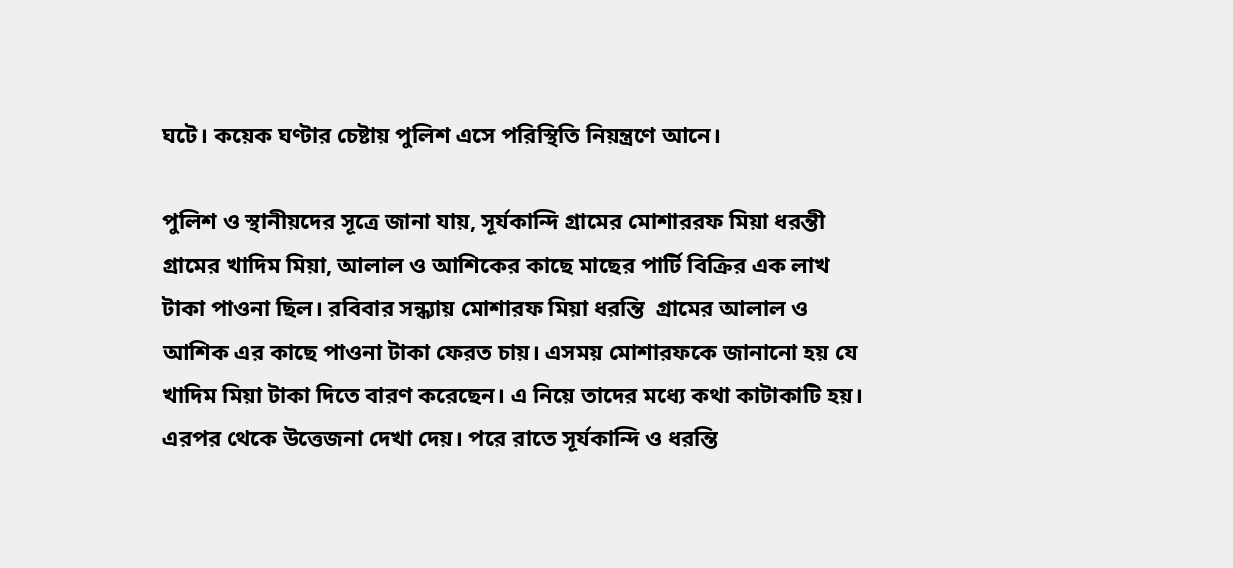ঘটে। কয়েক ঘণ্টার চেষ্টায় পুলিশ এসে পরিস্থিতি নিয়ন্ত্রণে আনে।

পুলিশ ও স্থানীয়দের সূত্রে জানা যায়, সূর্যকান্দি গ্রামের মোশাররফ মিয়া ধরন্তী গ্রামের খাদিম মিয়া, আলাল ও আশিকের কাছে মাছের পার্টি বিক্রির এক লাখ টাকা পাওনা ছিল। রবিবার সন্ধ্যায় মোশারফ মিয়া ধরন্তি  গ্রামের আলাল ও আশিক এর কাছে পাওনা টাকা ফেরত চায়। এসময় মোশারফকে জানানো হয় যে খাদিম মিয়া টাকা দিতে বারণ করেছেন। এ নিয়ে তাদের মধ্যে কথা কাটাকাটি হয়। এরপর থেকে উত্তেজনা দেখা দেয়। পরে রাতে সূর্যকান্দি ও ধরন্তি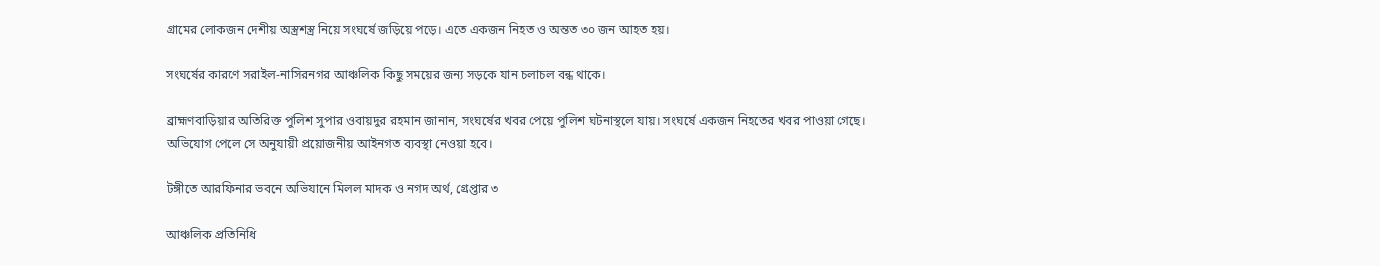গ্রামের লোকজন দেশীয় অস্ত্রশস্ত্র নিয়ে সংঘর্ষে জড়িয়ে পড়ে। এতে একজন নিহত ও অন্তত ৩০ জন আহত হয়।

সংঘর্ষের কারণে সরাইল-নাসিরনগর আঞ্চলিক কিছু সময়ের জন্য সড়কে যান চলাচল বন্ধ থাকে।

ব্রাহ্মণবাড়িয়ার অতিরিক্ত পুলিশ সুপার ওবায়দুর রহমান জানান, সংঘর্ষের খবর পেয়ে পুলিশ ঘটনাস্থলে যায়। সংঘর্ষে একজন নিহতের খবর পাওয়া গেছে। অভিযোগ পেলে সে অনুযায়ী প্রয়োজনীয় আইনগত ব্যবস্থা নেওয়া হবে।

টঙ্গীতে আরফিনার ভবনে অভিযানে মিলল মাদক ও নগদ অর্থ, গ্রেপ্তার ৩

আঞ্চলিক প্রতিনিধি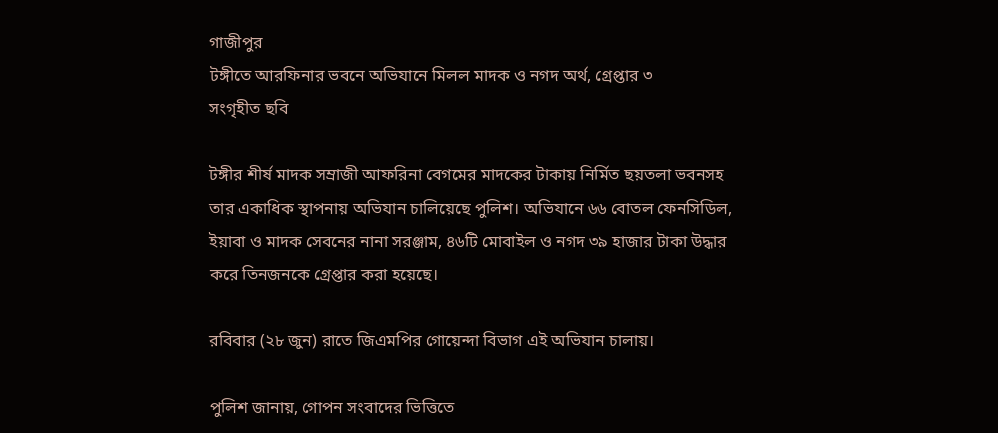গাজীপুর
টঙ্গীতে আরফিনার ভবনে অভিযানে মিলল মাদক ও নগদ অর্থ, গ্রেপ্তার ৩
সংগৃহীত ছবি

টঙ্গীর শীর্ষ মাদক সম্রাজী আফরিনা বেগমের মাদকের টাকায় নির্মিত ছয়তলা ভবনসহ তার একাধিক স্থাপনায় অভিযান চালিয়েছে পুলিশ। অভিযানে ৬৬ বোতল ফেনসিডিল,  ইয়াবা ও মাদক সেবনের নানা সরঞ্জাম, ৪৬টি মোবাইল ও নগদ ৩৯ হাজার টাকা উদ্ধার করে তিনজনকে গ্রেপ্তার করা হয়েছে।

রবিবার (২৮ জুন) রাতে জিএমপির গোয়েন্দা বিভাগ এই অভিযান চালায়।

পুলিশ জানায়, গোপন সংবাদের ভিত্তিতে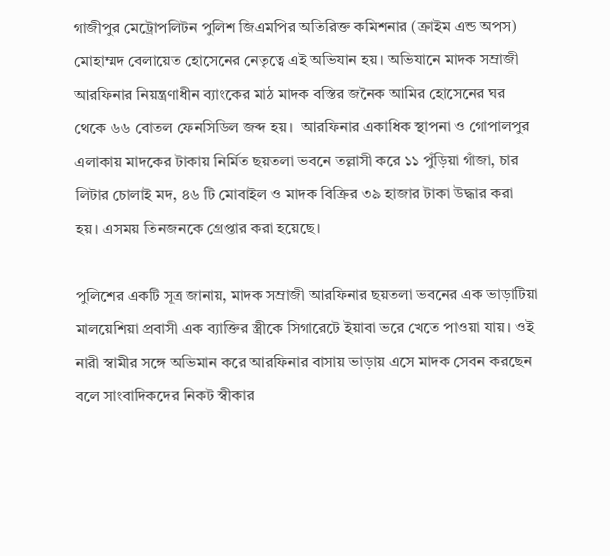গাজীপুর মেট্রোপলিটন পুলিশ জিএমপির অতিরিক্ত কমিশনার (ক্রাইম এন্ড অপস) মোহাম্মদ বেলায়েত হোসেনের নেতৃত্বে এই অভিযান হয়। অভিযানে মাদক সম্রাজী আরফিনার নিয়ন্ত্রণাধীন ব্যাংকের মাঠ মাদক বস্তির জনৈক আমির হোসেনের ঘর থেকে ৬৬ বোতল ফেনসিডিল জব্দ হয়।  আরফিনার একাধিক স্থাপনা ও গোপালপুর এলাকায় মাদকের টাকায় নির্মিত ছয়তলা ভবনে তল্লাসী করে ১১ পুঁড়িয়া গাঁজা, চার লিটার চোলাই মদ, ৪৬ টি মোবাইল ও মাদক বিক্রির ৩৯ হাজার টাকা উদ্ধার করা হয়। এসময় তিনজনকে গ্রেপ্তার করা হয়েছে।

পুলিশের একটি সূত্র জানায়, মাদক সম্রাজী আরফিনার ছয়তলা ভবনের এক ভাড়াটিয়া মালয়েশিয়া প্রবাসী এক ব্যাক্তির স্ত্রীকে সিগারেটে ইয়াবা ভরে খেতে পাওয়া যায়। ওই নারী স্বামীর সঙ্গে অভিমান করে আরফিনার বাসায় ভাড়ায় এসে মাদক সেবন করছেন বলে সাংবাদিকদের নিকট স্বীকার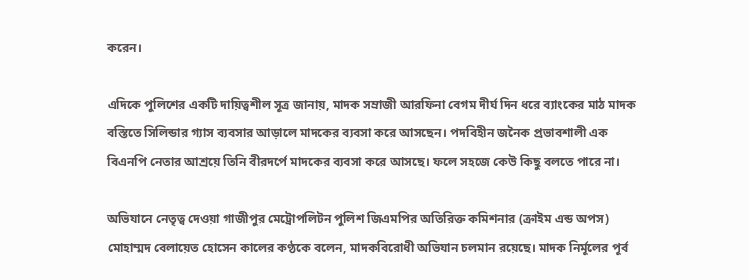করেন।

এদিকে পুলিশের একটি দায়িত্বশীল সূত্র জানায়, মাদক সম্রাজী আরফিনা বেগম দীর্ঘ দিন ধরে ব্যাংকের মাঠ মাদক বস্তিতে সিলিন্ডার গ্যাস ব্যবসার আড়ালে মাদকের ব্যবসা করে আসছেন। পদবিহীন জনৈক প্রভাবশালী এক বিএনপি নেতার আশ্রয়ে তিনি বীরদর্পে মাদকের ব্যবসা করে আসছে। ফলে সহজে কেউ কিছু বলতে পারে না।

অভিযানে নেতৃত্ব দেওয়া গাজীপুর মেট্রোপলিটন পুলিশ জিএমপির অতিরিক্ত কমিশনার (ক্রাইম এন্ড অপস) মোহাম্মদ বেলায়েত হোসেন কালের কণ্ঠকে বলেন, মাদকবিরোধী অভিযান চলমান রয়েছে। মাদক নির্মূলের পূর্ব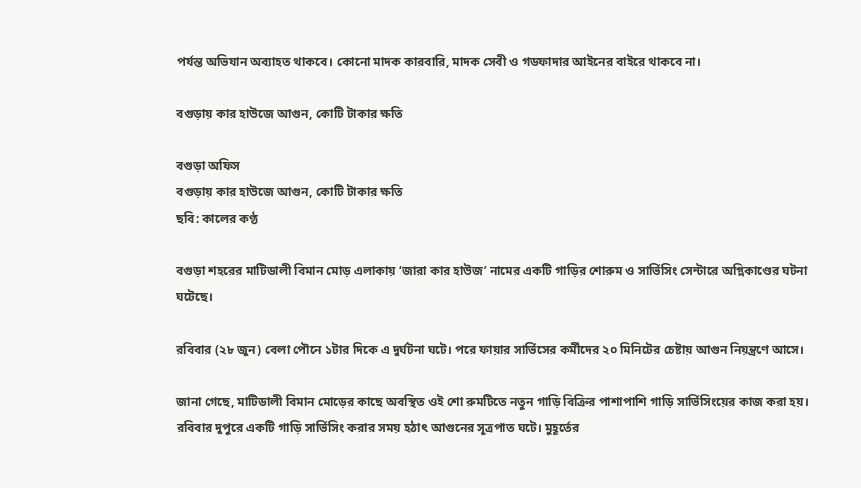পর্যন্ত অভিযান অব্যাহত থাকবে। কোনো মাদক কারবারি, মাদক সেবী ও গডফাদার আইনের বাইরে থাকবে না।

বগুড়ায় কার হাউজে আগুন, কোটি টাকার ক্ষতি

বগুড়া অফিস
বগুড়ায় কার হাউজে আগুন, কোটি টাকার ক্ষতি
ছবি: কালের কণ্ঠ

বগুড়া শহরের মাটিডালী বিমান মোড় এলাকায় ‘জারা কার হাউজ’ নামের একটি গাড়ির শোরুম ও সার্ভিসিং সেন্টারে অগ্নিকাণ্ডের ঘটনা ঘটেছে।

রবিবার (২৮ জুন) বেলা পৌনে ১টার দিকে এ দুর্ঘটনা ঘটে। পরে ফায়ার সার্ভিসের কর্মীদের ২০ মিনিটের চেষ্টায় আগুন নিয়ন্ত্রণে আসে।

জানা গেছে, মাটিডালী বিমান মোড়ের কাছে অবস্থিত ওই শো রুমটিতে নতুন গাড়ি বিক্রির পাশাপাশি গাড়ি সার্ভিসিংয়ের কাজ করা হয়। রবিবার দুপুরে একটি গাড়ি সার্ভিসিং করার সময় হঠাৎ আগুনের সূত্রপাত ঘটে। মুহূর্তের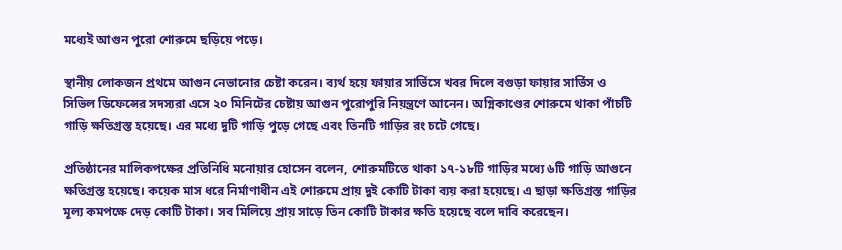মধ্যেই আগুন পুরো শোরুমে ছড়িয়ে পড়ে।

স্থানীয় লোকজন প্রথমে আগুন নেভানোর চেষ্টা করেন। ব্যর্থ হয়ে ফায়ার সার্ভিসে খবর দিলে বগুড়া ফায়ার সার্ভিস ও সিভিল ডিফেন্সের সদস্যরা এসে ২০ মিনিটের চেষ্টায় আগুন পুরোপুরি নিয়ন্ত্রণে আনেন। অগ্নিকাণ্ডের শোরুমে থাকা পাঁচটি গাড়ি ক্ষতিগ্রস্ত হয়েছে। এর মধ্যে দুটি গাড়ি পুড়ে গেছে এবং তিনটি গাড়ির রং চটে গেছে।

প্রতিষ্ঠানের মালিকপক্ষের প্রতিনিধি মনোয়ার হোসেন বলেন, শোরুমটিতে থাকা ১৭-১৮টি গাড়ির মধ্যে ৬টি গাড়ি আগুনে ক্ষতিগ্রস্ত হয়েছে। কয়েক মাস ধরে নির্মাণাধীন এই শোরুমে প্রায় দুই কোটি টাকা ব্যয় করা হয়েছে। এ ছাড়া ক্ষতিগ্রস্ত গাড়ির মূল্য কমপক্ষে দেড় কোটি টাকা। সব মিলিয়ে প্রায় সাড়ে তিন কোটি টাকার ক্ষতি হয়েছে বলে দাবি করেছেন।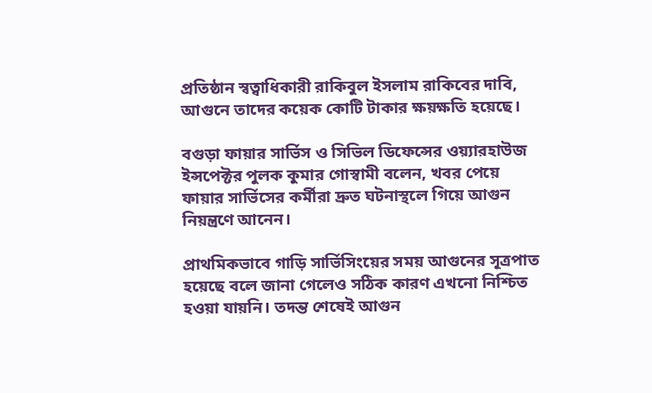প্রতিষ্ঠান স্বত্বাধিকারী রাকিবুল ইসলাম রাকিবের দাবি, আগুনে তাদের কয়েক কোটি টাকার ক্ষয়ক্ষতি হয়েছে।

বগুড়া ফায়ার সার্ভিস ও সিভিল ডিফেন্সের ওয়্যারহাউজ ইন্সপেক্টর পুলক কুমার গোস্বামী বলেন, খবর পেয়ে ফায়ার সার্ভিসের কর্মীরা দ্রুত ঘটনাস্থলে গিয়ে আগুন নিয়ন্ত্রণে আনেন।

প্রাথমিকভাবে গাড়ি সার্ভিসিংয়ের সময় আগুনের সূত্রপাত হয়েছে বলে জানা গেলেও সঠিক কারণ এখনো নিশ্চিত হওয়া যায়নি। তদন্ত শেষেই আগুন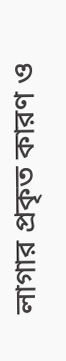লাগার প্রকৃত কারণ ও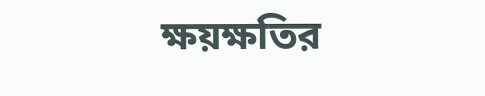ক্ষয়ক্ষতির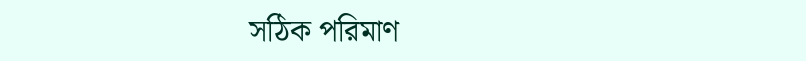সঠিক পরিমাণ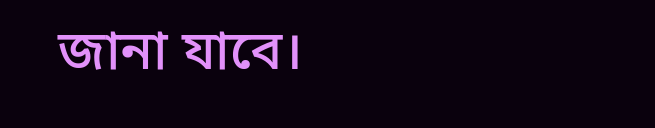জানা যাবে।